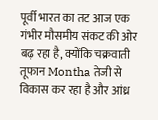पूर्वी भारत का तट आज एक गंभीर मौसमीय संकट की ओर बढ़ रहा है, क्योंकि चक्रवाती तूफान Montha तेजी से विकास कर रहा है और आंध्र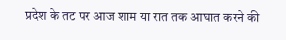प्रदेश के तट पर आज शाम या रात तक आघात करने की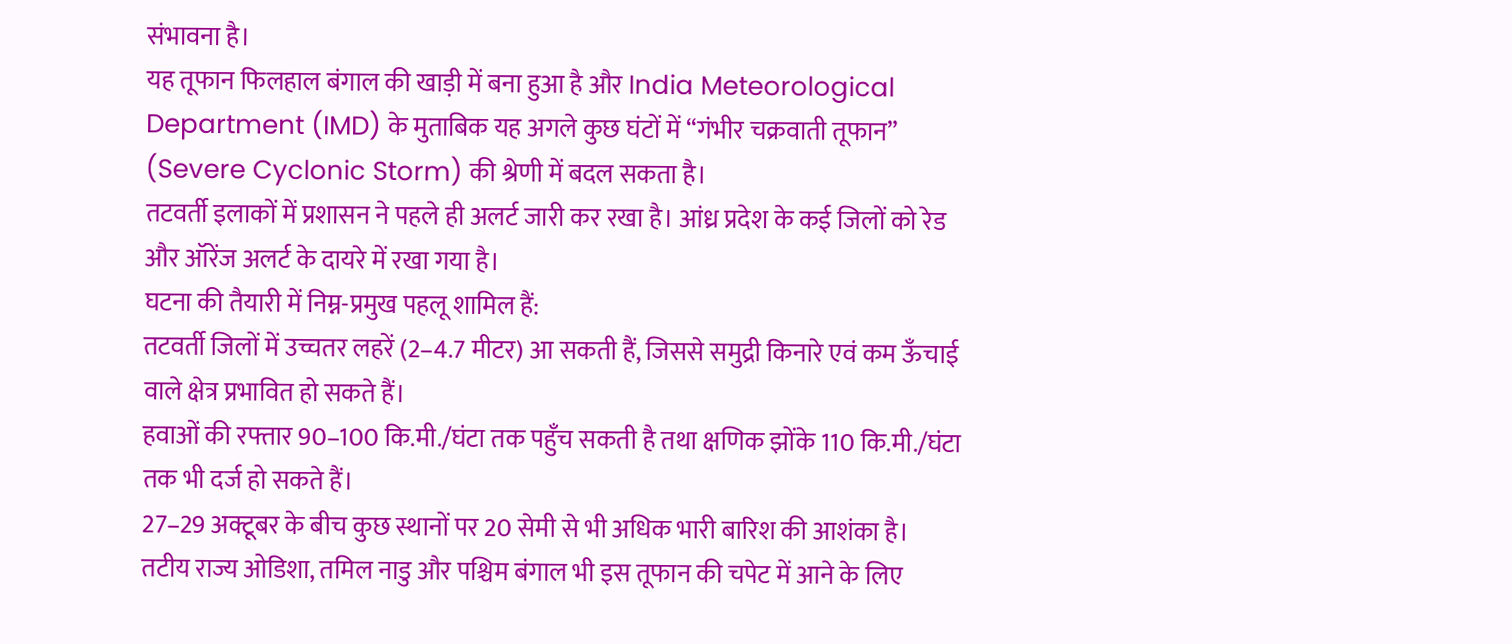संभावना है।
यह तूफान फिलहाल बंगाल की खाड़ी में बना हुआ है और India Meteorological Department (IMD) के मुताबिक यह अगले कुछ घंटों में “गंभीर चक्रवाती तूफान” (Severe Cyclonic Storm) की श्रेणी में बदल सकता है।
तटवर्ती इलाकों में प्रशासन ने पहले ही अलर्ट जारी कर रखा है। आंध्र प्रदेश के कई जिलों को रेड और ऑरेंज अलर्ट के दायरे में रखा गया है।
घटना की तैयारी में निम्न-प्रमुख पहलू शामिल हैं:
तटवर्ती जिलों में उच्चतर लहरें (2–4.7 मीटर) आ सकती हैं, जिससे समुद्री किनारे एवं कम ऊँचाई वाले क्षेत्र प्रभावित हो सकते हैं।
हवाओं की रफ्तार 90–100 कि.मी./घंटा तक पहुँच सकती है तथा क्षणिक झोंके 110 कि.मी./घंटा तक भी दर्ज हो सकते हैं।
27–29 अक्टूबर के बीच कुछ स्थानों पर 20 सेमी से भी अधिक भारी बारिश की आशंका है।
तटीय राज्य ओडिशा, तमिल नाडु और पश्चिम बंगाल भी इस तूफान की चपेट में आने के लिए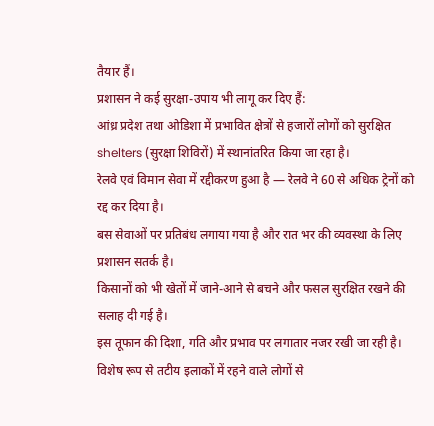तैयार हैं।
प्रशासन ने कई सुरक्षा-उपाय भी लागू कर दिए हैं:
आंध्र प्रदेश तथा ओडिशा में प्रभावित क्षेत्रों से हजारों लोगों को सुरक्षित shelters (सुरक्षा शिविरों) में स्थानांतरित किया जा रहा है।
रेलवे एवं विमान सेवा में रद्दीकरण हुआ है — रेलवे ने 60 से अधिक ट्रेनों को रद्द कर दिया है।
बस सेवाओं पर प्रतिबंध लगाया गया है और रात भर की व्यवस्था के लिए प्रशासन सतर्क है।
किसानों को भी खेतों में जाने-आने से बचने और फसल सुरक्षित रखने की सलाह दी गई है।
इस तूफान की दिशा, गति और प्रभाव पर लगातार नजर रखी जा रही है। विशेष रूप से तटीय इलाकों में रहने वाले लोगों से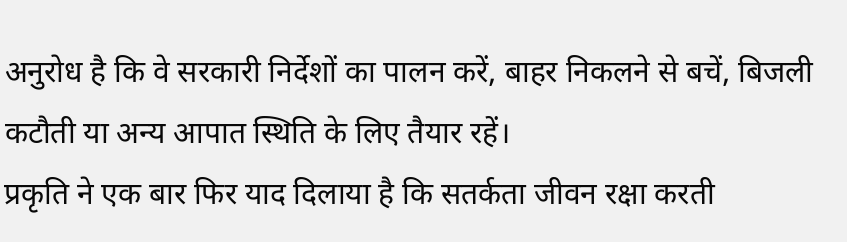अनुरोध है कि वे सरकारी निर्देशों का पालन करें, बाहर निकलने से बचें, बिजली कटौती या अन्य आपात स्थिति के लिए तैयार रहें।
प्रकृति ने एक बार फिर याद दिलाया है कि सतर्कता जीवन रक्षा करती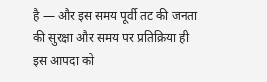है — और इस समय पूर्वी तट की जनता की सुरक्षा और समय पर प्रतिक्रिया ही इस आपदा को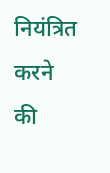नियंत्रित करने की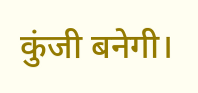कुंजी बनेगी।